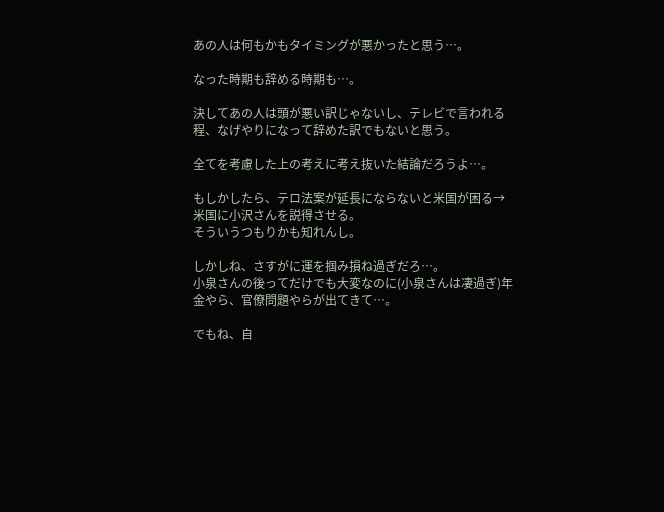あの人は何もかもタイミングが悪かったと思う…。

なった時期も辞める時期も…。

決してあの人は頭が悪い訳じゃないし、テレビで言われる程、なげやりになって辞めた訳でもないと思う。

全てを考慮した上の考えに考え抜いた結論だろうよ…。

もしかしたら、テロ法案が延長にならないと米国が困る→米国に小沢さんを説得させる。
そういうつもりかも知れんし。

しかしね、さすがに運を掴み損ね過ぎだろ…。
小泉さんの後ってだけでも大変なのに(小泉さんは凄過ぎ)年金やら、官僚問題やらが出てきて…。

でもね、自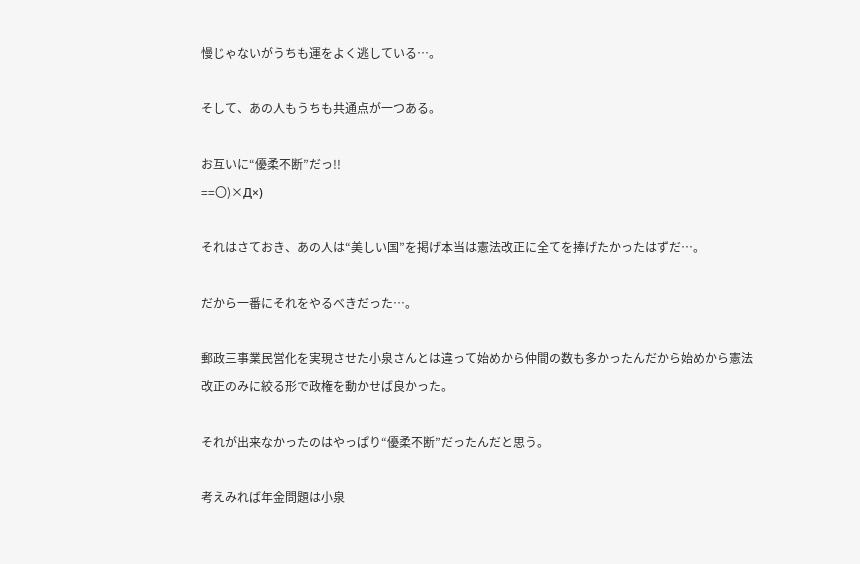慢じゃないがうちも運をよく逃している…。

そして、あの人もうちも共通点が一つある。

お互いに“優柔不断”だっ!!
==〇)×Д×)

それはさておき、あの人は“美しい国”を掲げ本当は憲法改正に全てを捧げたかったはずだ…。

だから一番にそれをやるべきだった…。

郵政三事業民営化を実現させた小泉さんとは違って始めから仲間の数も多かったんだから始めから憲法改正のみに絞る形で政権を動かせば良かった。

それが出来なかったのはやっぱり“優柔不断”だったんだと思う。

考えみれば年金問題は小泉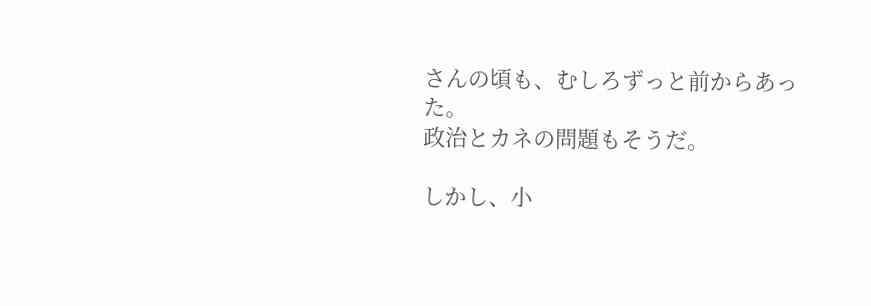さんの頃も、むしろずっと前からあった。
政治とカネの問題もそうだ。

しかし、小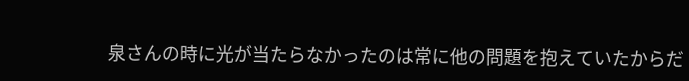泉さんの時に光が当たらなかったのは常に他の問題を抱えていたからだ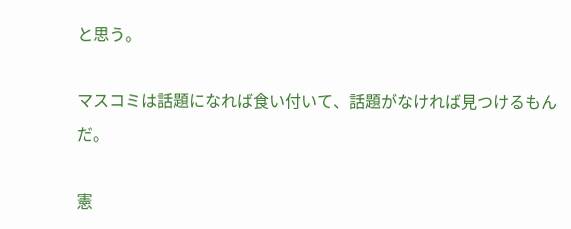と思う。

マスコミは話題になれば食い付いて、話題がなければ見つけるもんだ。

憲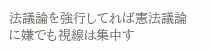法議論を強行してれば憲法議論に嫌でも視線は集中す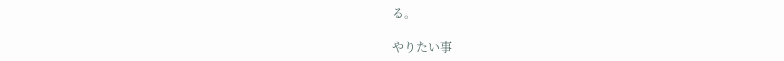る。

やりたい事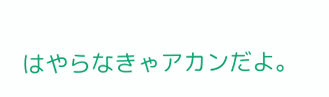はやらなきゃアカンだよ。